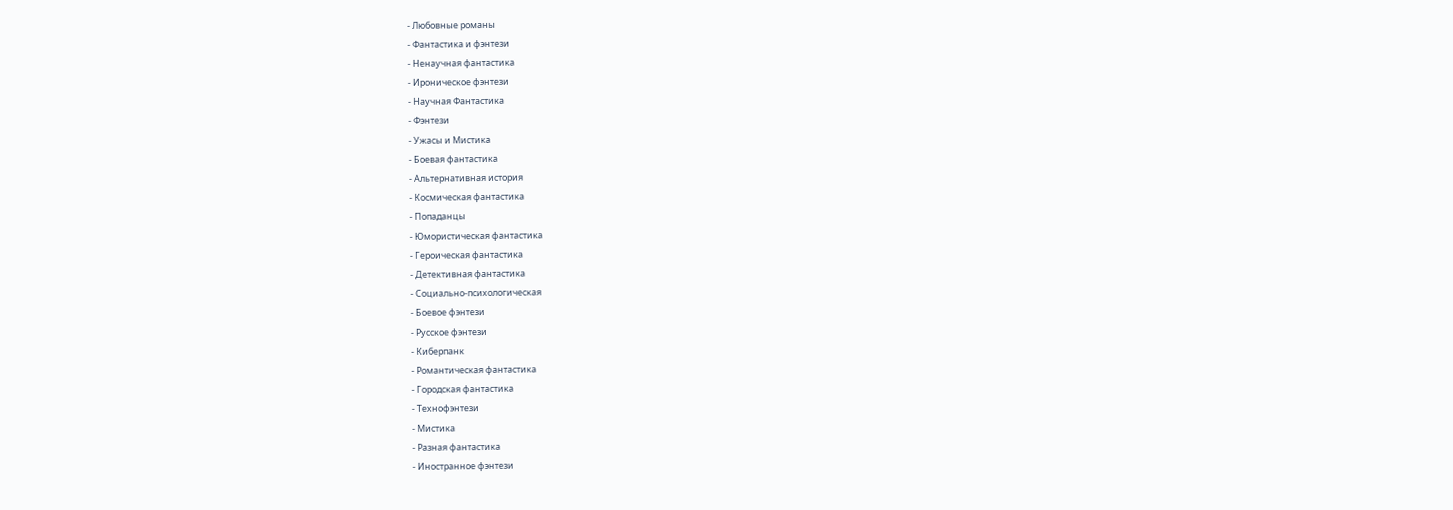- Любовные романы
- Фантастика и фэнтези
- Ненаучная фантастика
- Ироническое фэнтези
- Научная Фантастика
- Фэнтези
- Ужасы и Мистика
- Боевая фантастика
- Альтернативная история
- Космическая фантастика
- Попаданцы
- Юмористическая фантастика
- Героическая фантастика
- Детективная фантастика
- Социально-психологическая
- Боевое фэнтези
- Русское фэнтези
- Киберпанк
- Романтическая фантастика
- Городская фантастика
- Технофэнтези
- Мистика
- Разная фантастика
- Иностранное фэнтези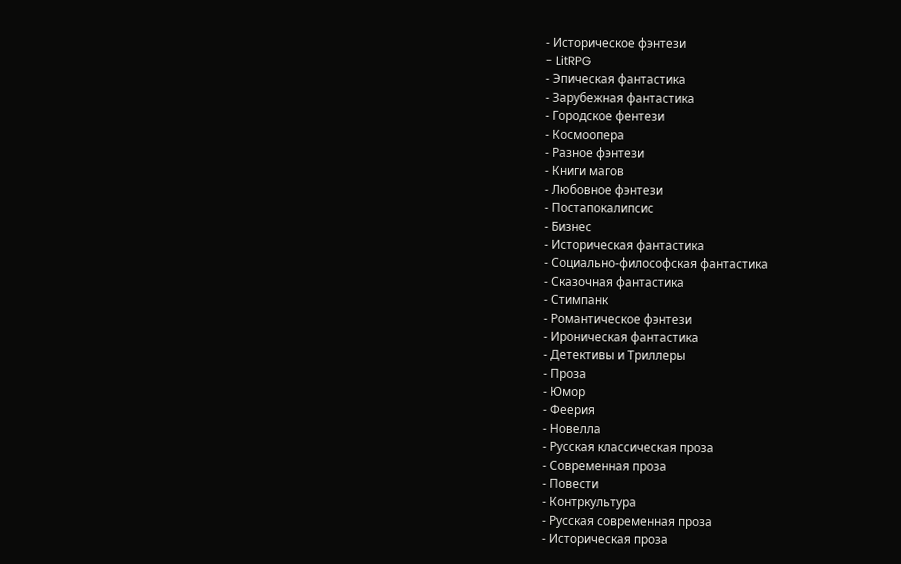- Историческое фэнтези
- LitRPG
- Эпическая фантастика
- Зарубежная фантастика
- Городское фентези
- Космоопера
- Разное фэнтези
- Книги магов
- Любовное фэнтези
- Постапокалипсис
- Бизнес
- Историческая фантастика
- Социально-философская фантастика
- Сказочная фантастика
- Стимпанк
- Романтическое фэнтези
- Ироническая фантастика
- Детективы и Триллеры
- Проза
- Юмор
- Феерия
- Новелла
- Русская классическая проза
- Современная проза
- Повести
- Контркультура
- Русская современная проза
- Историческая проза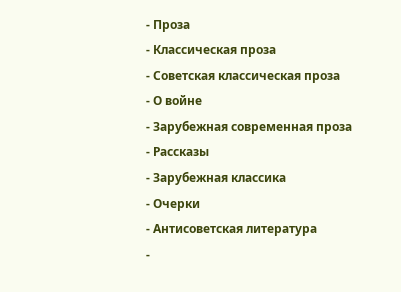- Проза
- Классическая проза
- Советская классическая проза
- О войне
- Зарубежная современная проза
- Рассказы
- Зарубежная классика
- Очерки
- Антисоветская литература
-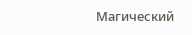Магический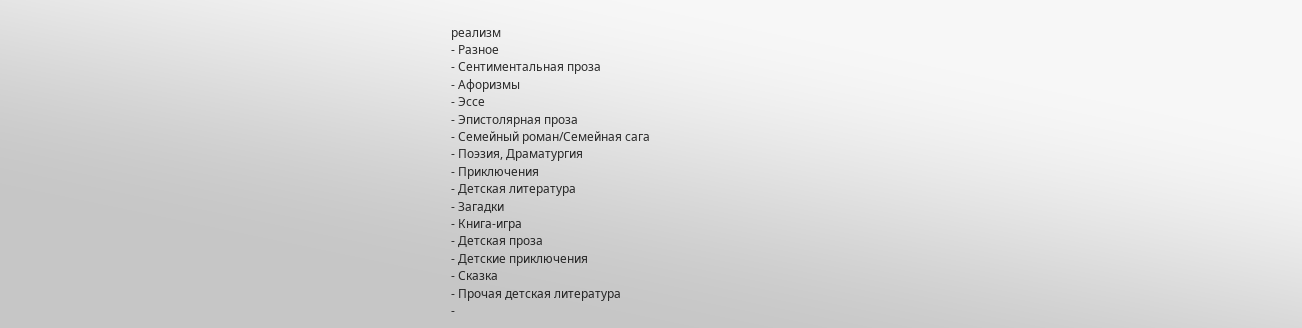реализм
- Разное
- Сентиментальная проза
- Афоризмы
- Эссе
- Эпистолярная проза
- Семейный роман/Семейная сага
- Поэзия, Драматургия
- Приключения
- Детская литература
- Загадки
- Книга-игра
- Детская проза
- Детские приключения
- Сказка
- Прочая детская литература
-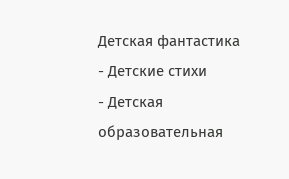Детская фантастика
- Детские стихи
- Детская образовательная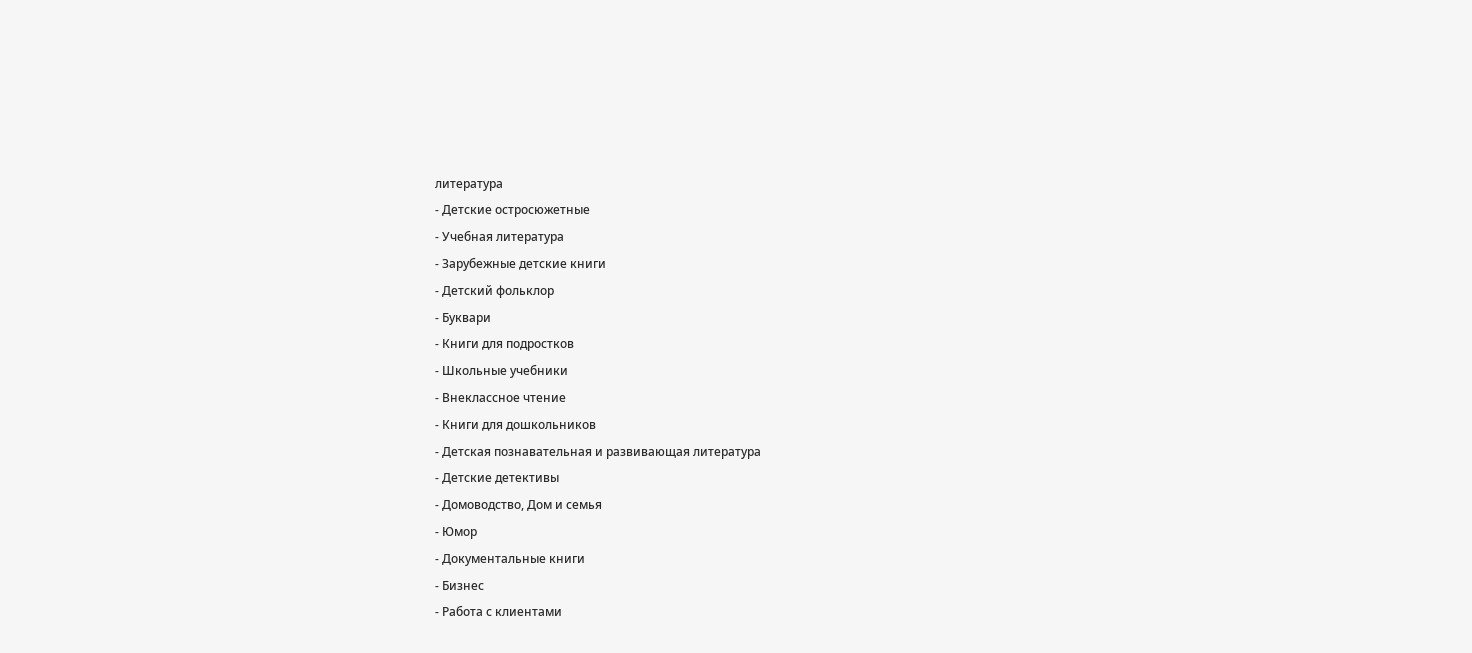литература
- Детские остросюжетные
- Учебная литература
- Зарубежные детские книги
- Детский фольклор
- Буквари
- Книги для подростков
- Школьные учебники
- Внеклассное чтение
- Книги для дошкольников
- Детская познавательная и развивающая литература
- Детские детективы
- Домоводство, Дом и семья
- Юмор
- Документальные книги
- Бизнес
- Работа с клиентами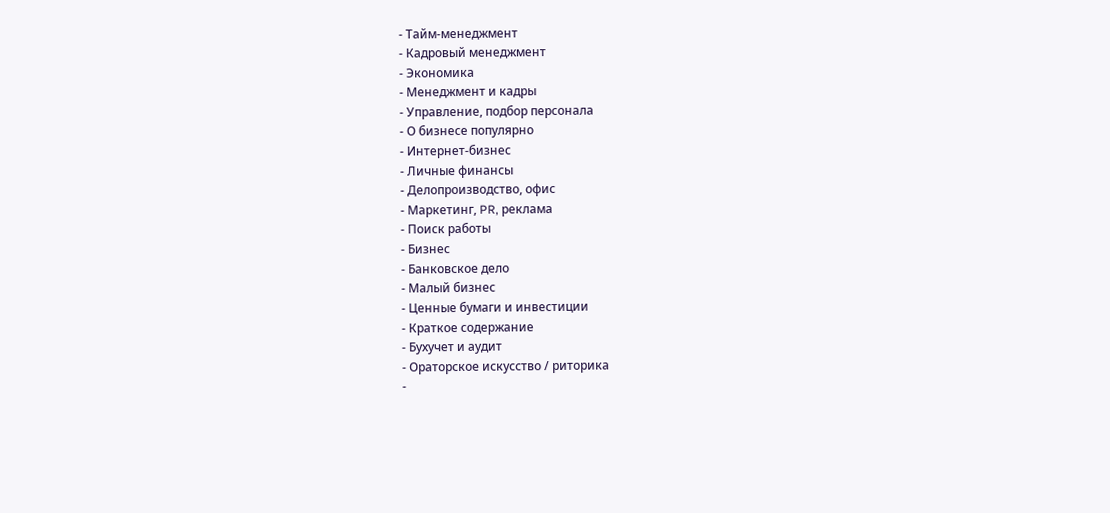- Тайм-менеджмент
- Кадровый менеджмент
- Экономика
- Менеджмент и кадры
- Управление, подбор персонала
- О бизнесе популярно
- Интернет-бизнес
- Личные финансы
- Делопроизводство, офис
- Маркетинг, PR, реклама
- Поиск работы
- Бизнес
- Банковское дело
- Малый бизнес
- Ценные бумаги и инвестиции
- Краткое содержание
- Бухучет и аудит
- Ораторское искусство / риторика
-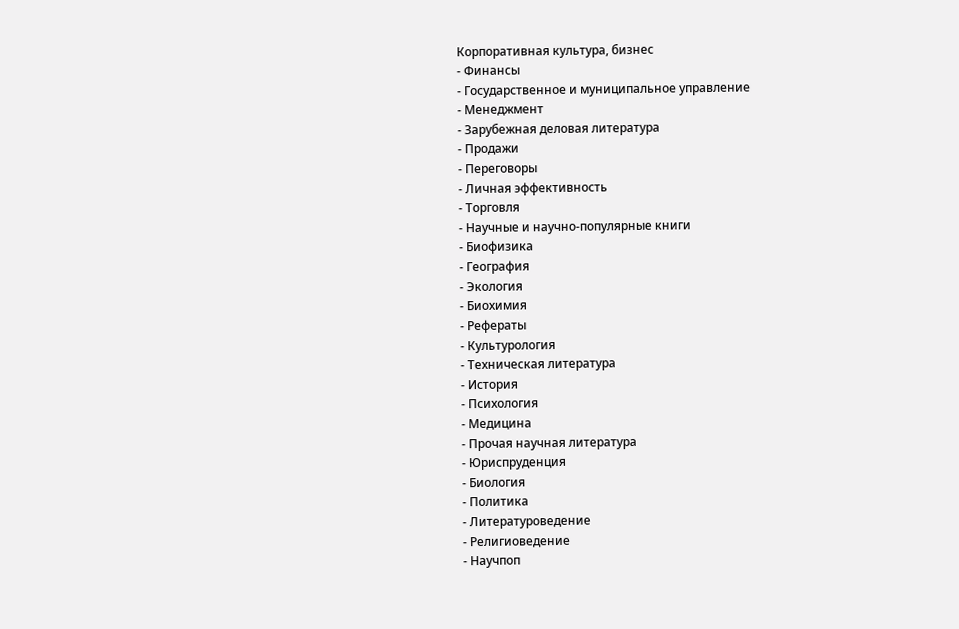Корпоративная культура, бизнес
- Финансы
- Государственное и муниципальное управление
- Менеджмент
- Зарубежная деловая литература
- Продажи
- Переговоры
- Личная эффективность
- Торговля
- Научные и научно-популярные книги
- Биофизика
- География
- Экология
- Биохимия
- Рефераты
- Культурология
- Техническая литература
- История
- Психология
- Медицина
- Прочая научная литература
- Юриспруденция
- Биология
- Политика
- Литературоведение
- Религиоведение
- Научпоп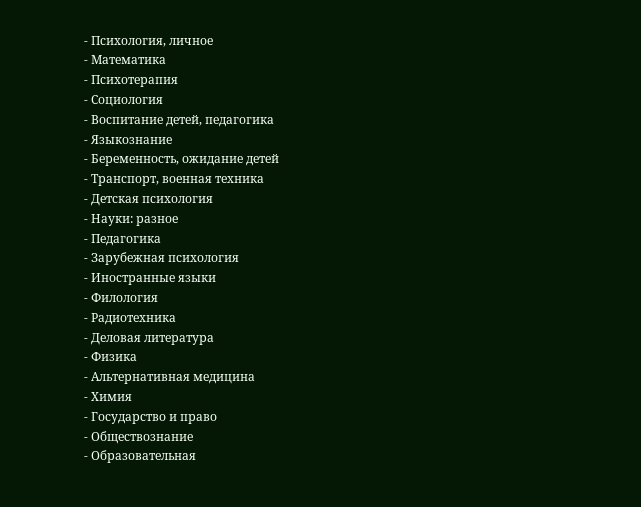- Психология, личное
- Математика
- Психотерапия
- Социология
- Воспитание детей, педагогика
- Языкознание
- Беременность, ожидание детей
- Транспорт, военная техника
- Детская психология
- Науки: разное
- Педагогика
- Зарубежная психология
- Иностранные языки
- Филология
- Радиотехника
- Деловая литература
- Физика
- Альтернативная медицина
- Химия
- Государство и право
- Обществознание
- Образовательная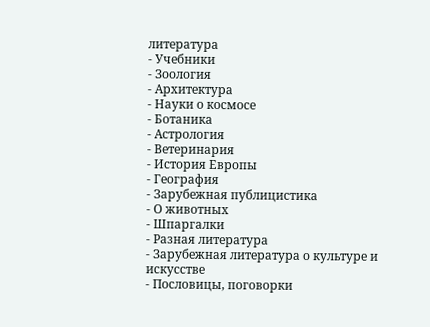литература
- Учебники
- Зоология
- Архитектура
- Науки о космосе
- Ботаника
- Астрология
- Ветеринария
- История Европы
- География
- Зарубежная публицистика
- О животных
- Шпаргалки
- Разная литература
- Зарубежная литература о культуре и искусстве
- Пословицы, поговорки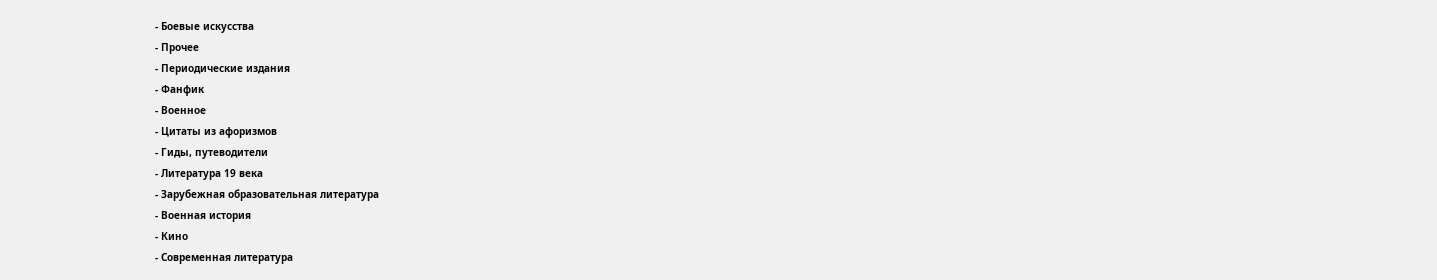- Боевые искусства
- Прочее
- Периодические издания
- Фанфик
- Военное
- Цитаты из афоризмов
- Гиды, путеводители
- Литература 19 века
- Зарубежная образовательная литература
- Военная история
- Кино
- Современная литература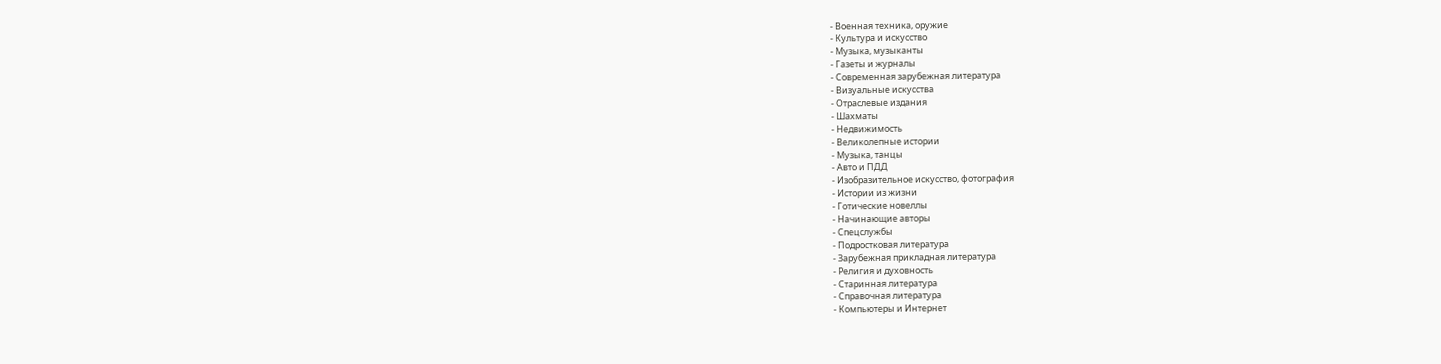- Военная техника, оружие
- Культура и искусство
- Музыка, музыканты
- Газеты и журналы
- Современная зарубежная литература
- Визуальные искусства
- Отраслевые издания
- Шахматы
- Недвижимость
- Великолепные истории
- Музыка, танцы
- Авто и ПДД
- Изобразительное искусство, фотография
- Истории из жизни
- Готические новеллы
- Начинающие авторы
- Спецслужбы
- Подростковая литература
- Зарубежная прикладная литература
- Религия и духовность
- Старинная литература
- Справочная литература
- Компьютеры и Интернет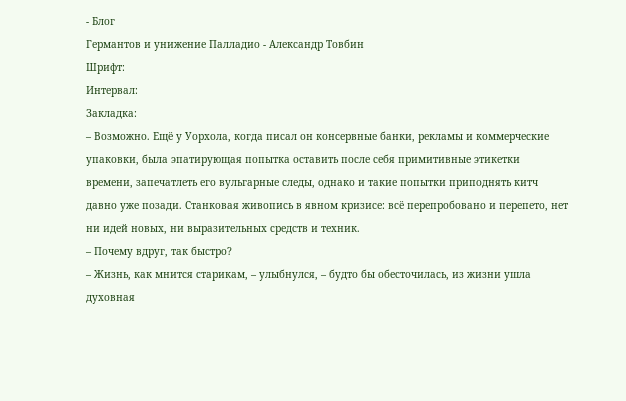- Блог
Германтов и унижение Палладио - Александр Товбин
Шрифт:
Интервал:
Закладка:
– Возможно. Ещё у Уорхола, когда писал он консервные банки, рекламы и коммерческие упаковки, была эпатирующая попытка оставить после себя примитивные этикетки времени, запечатлеть его вульгарные следы, однако и такие попытки приподнять китч давно уже позади. Станковая живопись в явном кризисе: всё перепробовано и перепето, нет ни идей новых, ни выразительных средств и техник.
– Почему вдруг, так быстро?
– Жизнь, как мнится старикам, – улыбнулся, – будто бы обесточилась, из жизни ушла духовная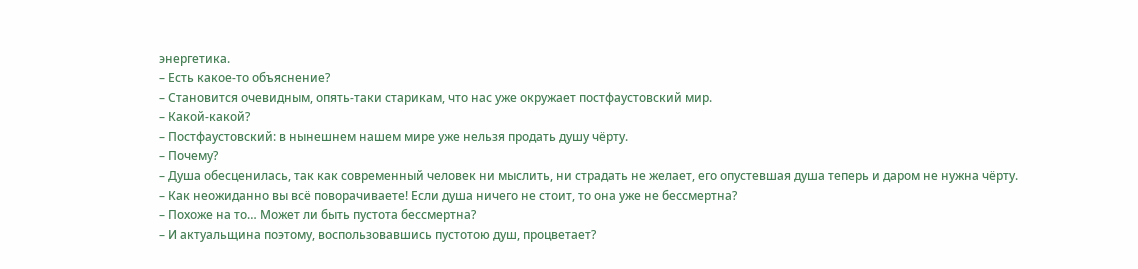энергетика.
– Есть какое-то объяснение?
– Становится очевидным, опять-таки старикам, что нас уже окружает постфаустовский мир.
– Какой-какой?
– Постфаустовский: в нынешнем нашем мире уже нельзя продать душу чёрту.
– Почему?
– Душа обесценилась, так как современный человек ни мыслить, ни страдать не желает, его опустевшая душа теперь и даром не нужна чёрту.
– Как неожиданно вы всё поворачиваете! Если душа ничего не стоит, то она уже не бессмертна?
– Похоже на то… Может ли быть пустота бессмертна?
– И актуальщина поэтому, воспользовавшись пустотою душ, процветает?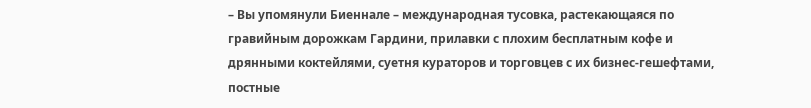– Вы упомянули Биеннале – международная тусовка, растекающаяся по гравийным дорожкам Гардини, прилавки с плохим бесплатным кофе и дрянными коктейлями, суетня кураторов и торговцев с их бизнес-гешефтами, постные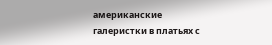американские галеристки в платьях с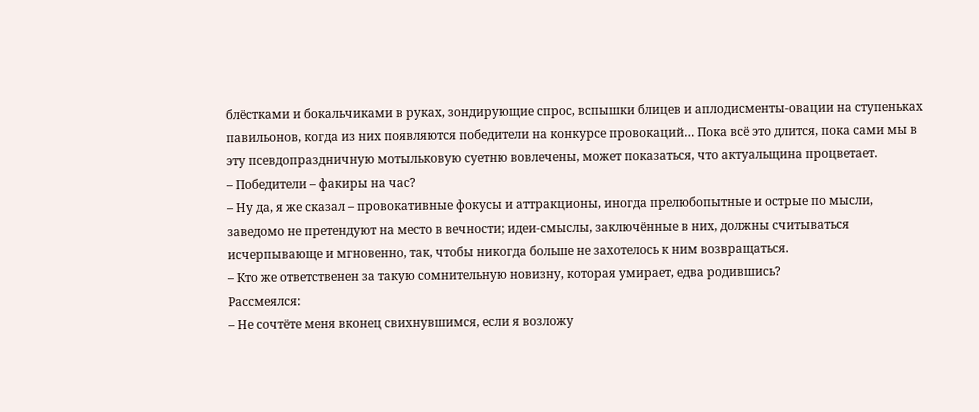блёстками и бокальчиками в руках, зондирующие спрос, вспышки блицев и аплодисменты-овации на ступеньках павильонов, когда из них появляются победители на конкурсе провокаций… Пока всё это длится, пока сами мы в эту псевдопраздничную мотыльковую суетню вовлечены, может показаться, что актуальщина процветает.
– Победители – факиры на час?
– Ну да, я же сказал – провокативные фокусы и аттракционы, иногда прелюбопытные и острые по мысли, заведомо не претендуют на место в вечности; идеи-смыслы, заключённые в них, должны считываться исчерпывающе и мгновенно, так, чтобы никогда больше не захотелось к ним возвращаться.
– Кто же ответственен за такую сомнительную новизну, которая умирает, едва родившись?
Рассмеялся:
– Не сочтёте меня вконец свихнувшимся, если я возложу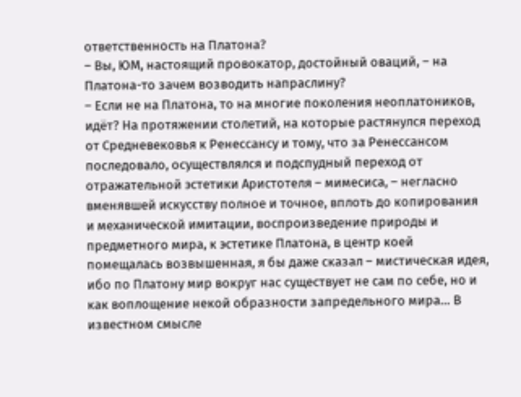ответственность на Платона?
– Вы, ЮМ, настоящий провокатор, достойный оваций, – на Платона-то зачем возводить напраслину?
– Если не на Платона, то на многие поколения неоплатоников, идёт? На протяжении столетий, на которые растянулся переход от Средневековья к Ренессансу и тому, что за Ренессансом последовало, осуществлялся и подспудный переход от отражательной эстетики Аристотеля – мимесиса, – негласно вменявшей искусству полное и точное, вплоть до копирования и механической имитации, воспроизведение природы и предметного мира, к эстетике Платона, в центр коей помещалась возвышенная, я бы даже сказал – мистическая идея, ибо по Платону мир вокруг нас существует не сам по себе, но и как воплощение некой образности запредельного мира… В известном смысле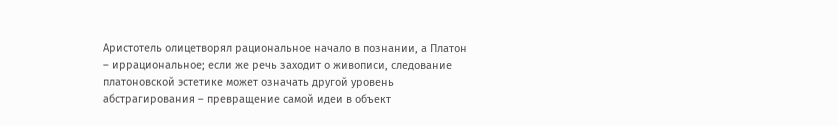Аристотель олицетворял рациональное начало в познании, а Платон – иррациональное; если же речь заходит о живописи, следование платоновской эстетике может означать другой уровень абстрагирования – превращение самой идеи в объект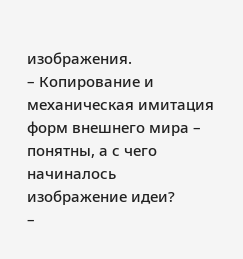изображения.
– Копирование и механическая имитация форм внешнего мира – понятны, а с чего начиналось изображение идеи?
–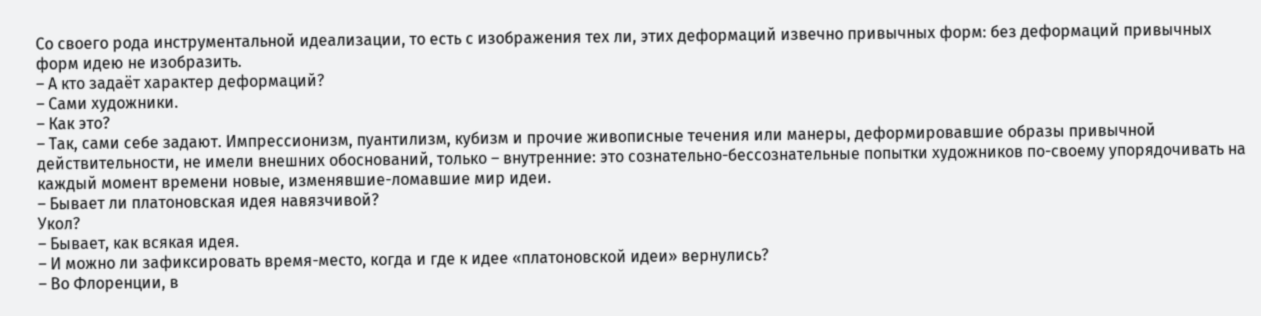Со своего рода инструментальной идеализации, то есть с изображения тех ли, этих деформаций извечно привычных форм: без деформаций привычных форм идею не изобразить.
– А кто задаёт характер деформаций?
– Сами художники.
– Как это?
– Так, сами себе задают. Импрессионизм, пуантилизм, кубизм и прочие живописные течения или манеры, деформировавшие образы привычной действительности, не имели внешних обоснований, только – внутренние: это сознательно-бессознательные попытки художников по-своему упорядочивать на каждый момент времени новые, изменявшие-ломавшие мир идеи.
– Бывает ли платоновская идея навязчивой?
Укол?
– Бывает, как всякая идея.
– И можно ли зафиксировать время-место, когда и где к идее «платоновской идеи» вернулись?
– Во Флоренции, в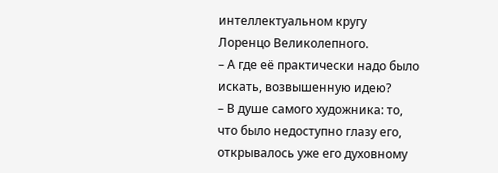интеллектуальном кругу Лоренцо Великолепного.
– А где её практически надо было искать, возвышенную идею?
– В душе самого художника: то, что было недоступно глазу его, открывалось уже его духовному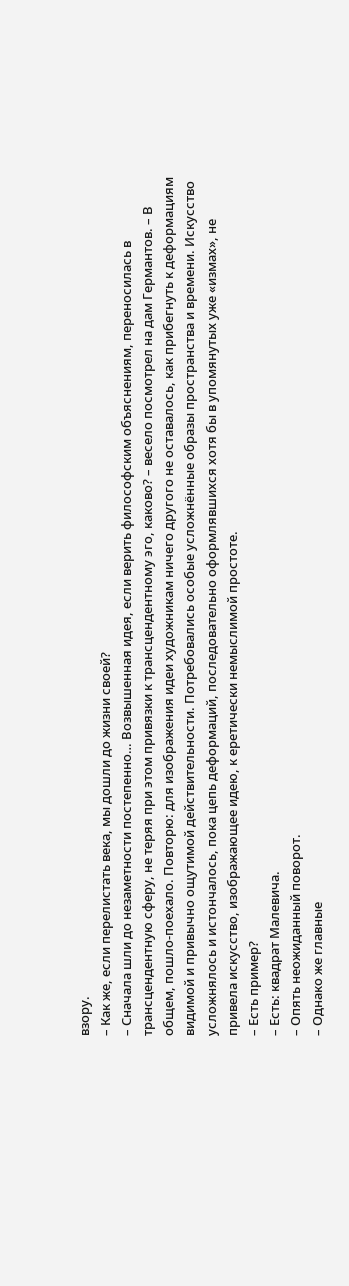взору.
– Как же, если перелистать века, мы дошли до жизни своей?
– Сначала шли до незаметности постепенно… Возвышенная идея, если верить философским объяснениям, переносилась в трансцендентную сферу, не теряя при этом привязки к трансцендентному эго, каково? – весело посмотрел на дам Германтов. – В общем, пошло-поехало. Повторю: для изображения идеи художникам ничего другого не оставалось, как прибегнуть к деформациям видимой и привычно ощутимой действительности. Потребовались особые усложнённые образы пространства и времени. Искусство усложнялось и истончалось, пока цепь деформаций, последовательно оформлявшихся хотя бы в упомянутых уже «измах», не привела искусство, изображающее идею, к еретически немыслимой простоте.
– Есть пример?
– Есть: квадрат Малевича.
– Опять неожиданный поворот.
– Однако же главные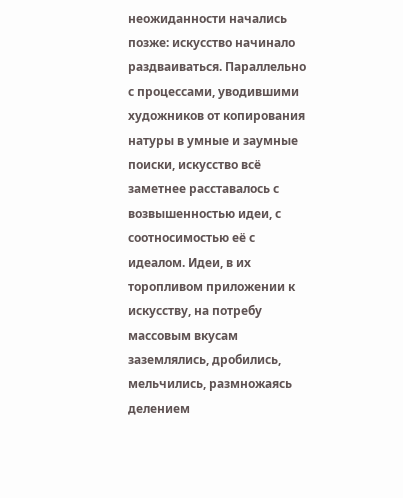неожиданности начались позже: искусство начинало раздваиваться. Параллельно с процессами, уводившими художников от копирования натуры в умные и заумные поиски, искусство всё заметнее расставалось с возвышенностью идеи, с соотносимостью её с идеалом. Идеи, в их торопливом приложении к искусству, на потребу массовым вкусам заземлялись, дробились, мельчились, размножаясь делением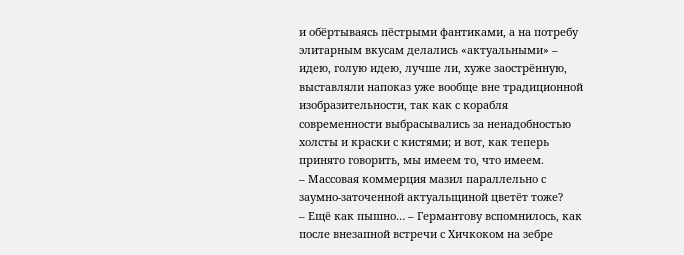и обёртываясь пёстрыми фантиками, а на потребу элитарным вкусам делались «актуальными» – идею, голую идею, лучше ли, хуже заострённую, выставляли напоказ уже вообще вне традиционной изобразительности, так как с корабля современности выбрасывались за ненадобностью холсты и краски с кистями; и вот, как теперь принято говорить, мы имеем то, что имеем.
– Массовая коммерция мазил параллельно с заумно-заточенной актуальщиной цветёт тоже?
– Ещё как пышно… – Германтову вспомнилось, как после внезапной встречи с Хичкоком на зебре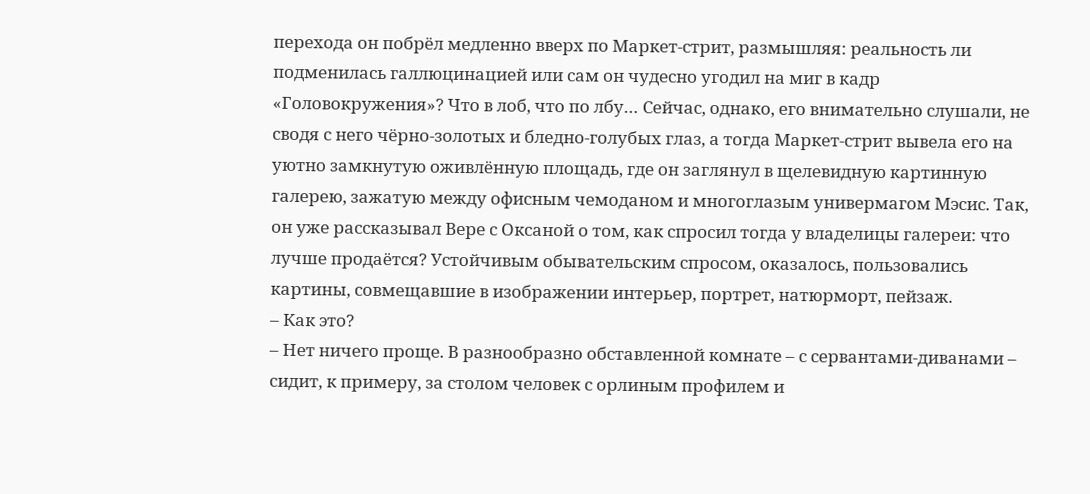перехода он побрёл медленно вверх по Маркет-стрит, размышляя: реальность ли подменилась галлюцинацией или сам он чудесно угодил на миг в кадр «Головокружения»? Что в лоб, что по лбу… Сейчас, однако, его внимательно слушали, не сводя с него чёрно-золотых и бледно-голубых глаз, а тогда Маркет-стрит вывела его на уютно замкнутую оживлённую площадь, где он заглянул в щелевидную картинную галерею, зажатую между офисным чемоданом и многоглазым универмагом Мэсис. Так, он уже рассказывал Вере с Оксаной о том, как спросил тогда у владелицы галереи: что лучше продаётся? Устойчивым обывательским спросом, оказалось, пользовались картины, совмещавшие в изображении интерьер, портрет, натюрморт, пейзаж.
– Как это?
– Нет ничего проще. В разнообразно обставленной комнате – с сервантами-диванами – сидит, к примеру, за столом человек с орлиным профилем и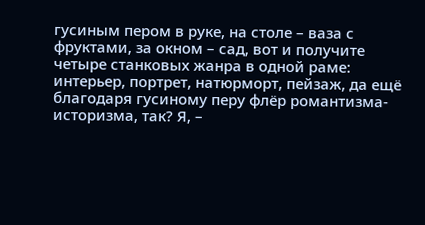гусиным пером в руке, на столе – ваза с фруктами, за окном – сад, вот и получите четыре станковых жанра в одной раме: интерьер, портрет, натюрморт, пейзаж, да ещё благодаря гусиному перу флёр романтизма-историзма, так? Я, –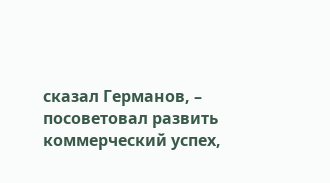сказал Германов, – посоветовал развить коммерческий успех,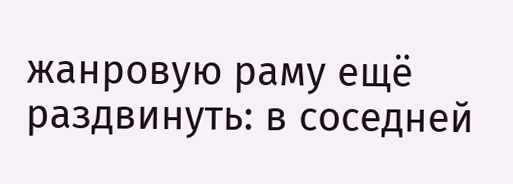жанровую раму ещё раздвинуть: в соседней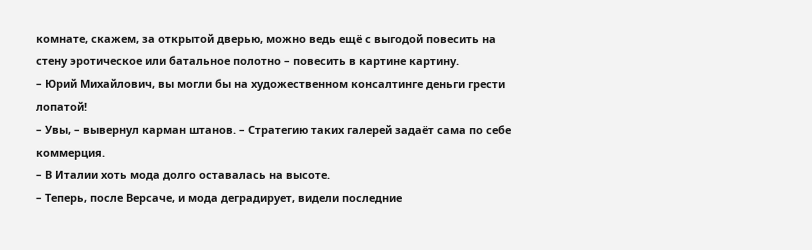комнате, скажем, за открытой дверью, можно ведь ещё с выгодой повесить на стену эротическое или батальное полотно – повесить в картине картину.
– Юрий Михайлович, вы могли бы на художественном консалтинге деньги грести лопатой!
– Увы, – вывернул карман штанов. – Стратегию таких галерей задаёт сама по себе коммерция.
– В Италии хоть мода долго оставалась на высоте.
– Теперь, после Версаче, и мода деградирует, видели последние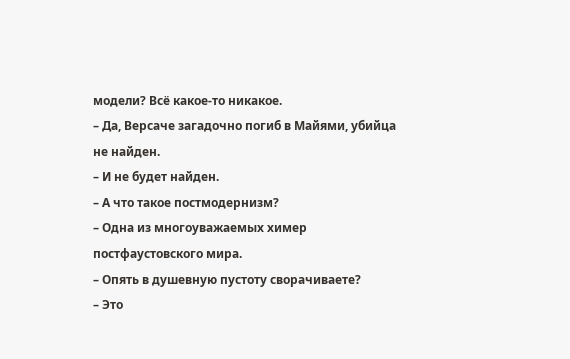модели? Всё какое-то никакое.
– Да, Версаче загадочно погиб в Майями, убийца не найден.
– И не будет найден.
– А что такое постмодернизм?
– Одна из многоуважаемых химер постфаустовского мира.
– Опять в душевную пустоту сворачиваете?
– Это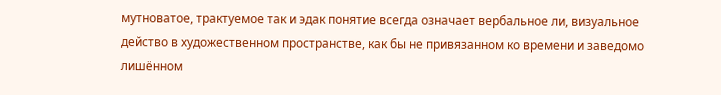мутноватое, трактуемое так и эдак понятие всегда означает вербальное ли, визуальное действо в художественном пространстве, как бы не привязанном ко времени и заведомо лишённом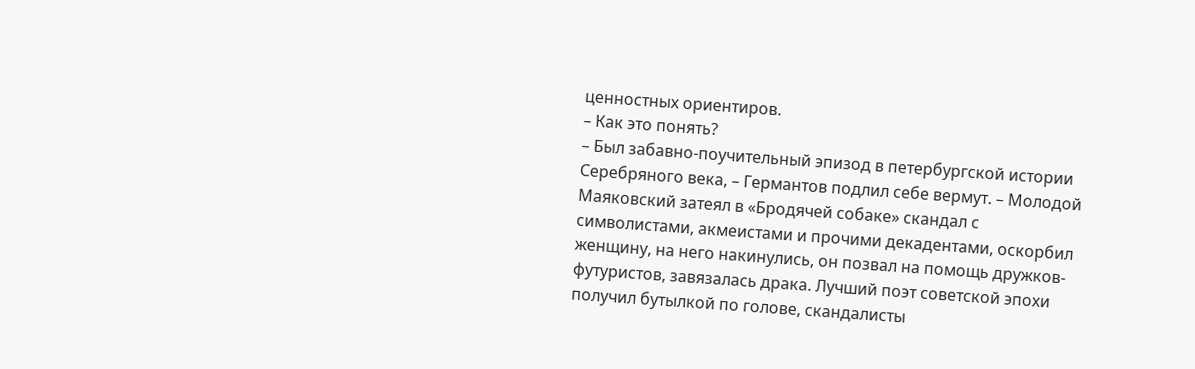ценностных ориентиров.
– Как это понять?
– Был забавно-поучительный эпизод в петербургской истории Серебряного века, – Германтов подлил себе вермут. – Молодой Маяковский затеял в «Бродячей собаке» скандал с символистами, акмеистами и прочими декадентами, оскорбил женщину, на него накинулись, он позвал на помощь дружков-футуристов, завязалась драка. Лучший поэт советской эпохи получил бутылкой по голове, скандалисты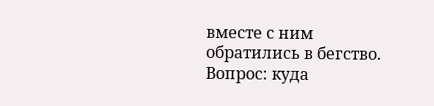вместе с ним обратились в бегство. Вопрос: куда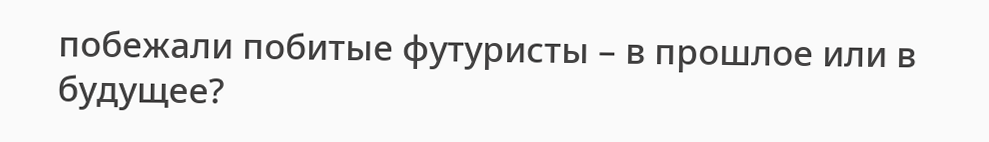побежали побитые футуристы – в прошлое или в будущее?